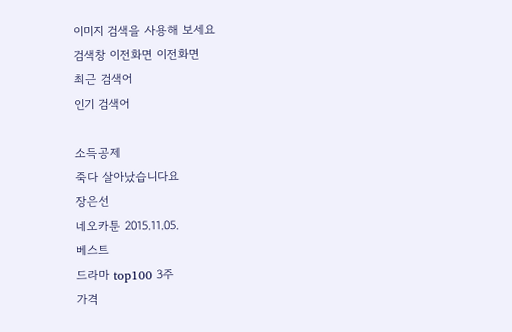이미지 검색을 사용해 보세요
검색창 이전화면 이전화면
최근 검색어
인기 검색어

소득공제
죽다 살아났습니다요
장은선
네오카툰 2015.11.05.
베스트
드라마 top100 3주
가격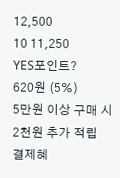12,500
10 11,250
YES포인트?
620원 (5%)
5만원 이상 구매 시 2천원 추가 적립
결제혜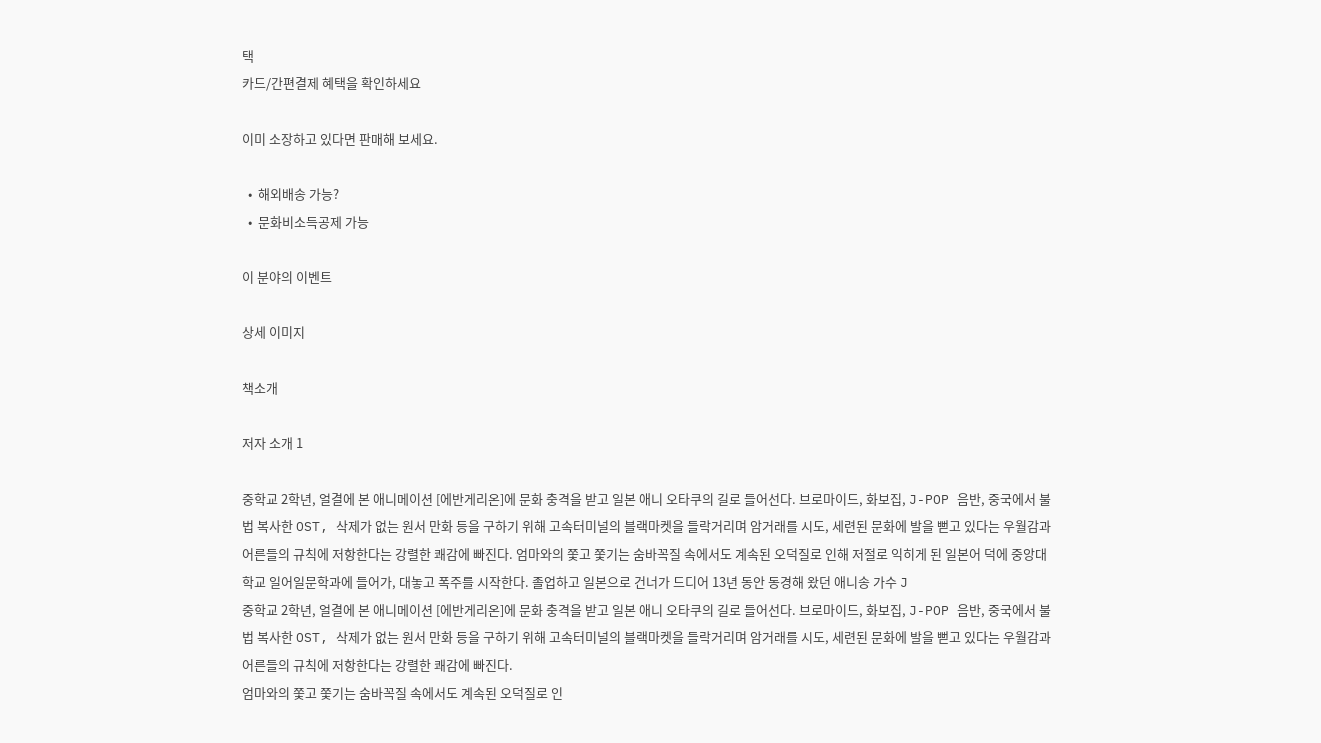택
카드/간편결제 혜택을 확인하세요

이미 소장하고 있다면 판매해 보세요.

  •  해외배송 가능?
  •  문화비소득공제 가능

이 분야의 이벤트

상세 이미지

책소개

저자 소개 1

중학교 2학년, 얼결에 본 애니메이션 [에반게리온]에 문화 충격을 받고 일본 애니 오타쿠의 길로 들어선다. 브로마이드, 화보집, J-POP 음반, 중국에서 불법 복사한 OST, 삭제가 없는 원서 만화 등을 구하기 위해 고속터미널의 블랙마켓을 들락거리며 암거래를 시도, 세련된 문화에 발을 뻗고 있다는 우월감과 어른들의 규칙에 저항한다는 강렬한 쾌감에 빠진다. 엄마와의 쫓고 쫓기는 숨바꼭질 속에서도 계속된 오덕질로 인해 저절로 익히게 된 일본어 덕에 중앙대학교 일어일문학과에 들어가, 대놓고 폭주를 시작한다. 졸업하고 일본으로 건너가 드디어 13년 동안 동경해 왔던 애니송 가수 J
중학교 2학년, 얼결에 본 애니메이션 [에반게리온]에 문화 충격을 받고 일본 애니 오타쿠의 길로 들어선다. 브로마이드, 화보집, J-POP 음반, 중국에서 불법 복사한 OST, 삭제가 없는 원서 만화 등을 구하기 위해 고속터미널의 블랙마켓을 들락거리며 암거래를 시도, 세련된 문화에 발을 뻗고 있다는 우월감과 어른들의 규칙에 저항한다는 강렬한 쾌감에 빠진다.
엄마와의 쫓고 쫓기는 숨바꼭질 속에서도 계속된 오덕질로 인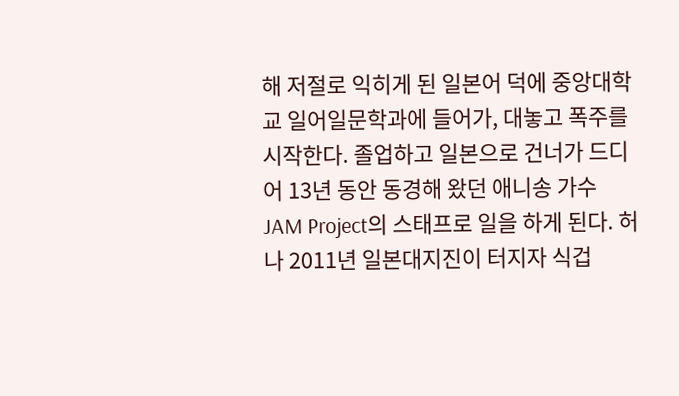해 저절로 익히게 된 일본어 덕에 중앙대학교 일어일문학과에 들어가, 대놓고 폭주를 시작한다. 졸업하고 일본으로 건너가 드디어 13년 동안 동경해 왔던 애니송 가수 JAM Project의 스태프로 일을 하게 된다. 허나 2011년 일본대지진이 터지자 식겁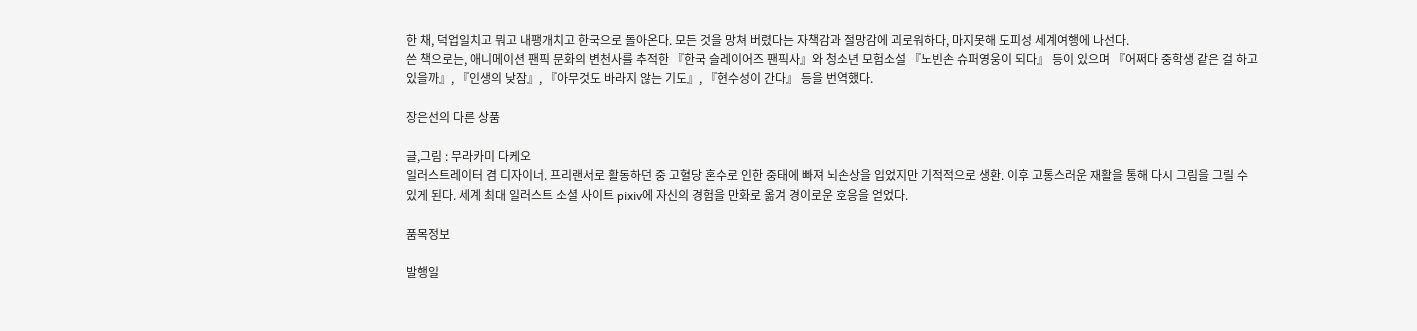한 채, 덕업일치고 뭐고 내팽개치고 한국으로 돌아온다. 모든 것을 망쳐 버렸다는 자책감과 절망감에 괴로워하다, 마지못해 도피성 세계여행에 나선다.
쓴 책으로는, 애니메이션 팬픽 문화의 변천사를 추적한 『한국 슬레이어즈 팬픽사』와 청소년 모험소설 『노빈손 슈퍼영웅이 되다』 등이 있으며 『어쩌다 중학생 같은 걸 하고 있을까』, 『인생의 낮잠』, 『아무것도 바라지 않는 기도』, 『현수성이 간다』 등을 번역했다.

장은선의 다른 상품

글,그림 : 무라카미 다케오
일러스트레이터 겸 디자이너. 프리랜서로 활동하던 중 고혈당 혼수로 인한 중태에 빠져 뇌손상을 입었지만 기적적으로 생환. 이후 고통스러운 재활을 통해 다시 그림을 그릴 수 있게 된다. 세계 최대 일러스트 소셜 사이트 pixiv에 자신의 경험을 만화로 옮겨 경이로운 호응을 얻었다.

품목정보

발행일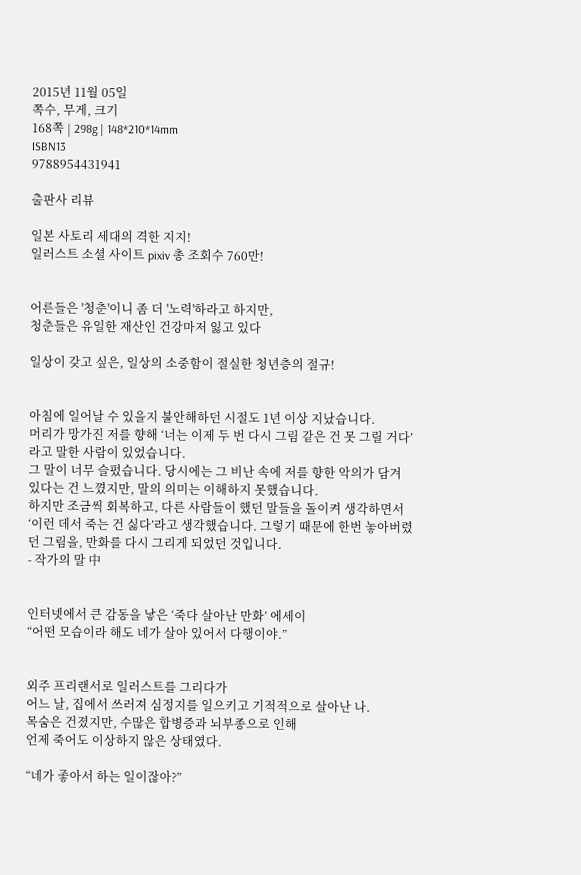2015년 11월 05일
쪽수, 무게, 크기
168쪽 | 298g | 148*210*14mm
ISBN13
9788954431941

출판사 리뷰

일본 사토리 세대의 격한 지지!
일러스트 소셜 사이트 pixiv 총 조회수 760만!


어른들은 '청춘'이니 좀 더 '노력'하라고 하지만,
청춘들은 유일한 재산인 건강마저 잃고 있다

일상이 갖고 싶은, 일상의 소중함이 절실한 청년층의 절규!


아침에 일어날 수 있을지 불안해하던 시절도 1년 이상 지났습니다.
머리가 망가진 저를 향해 ‘너는 이제 두 번 다시 그림 같은 건 못 그릴 거다’라고 말한 사람이 있었습니다.
그 말이 너무 슬펐습니다. 당시에는 그 비난 속에 저를 향한 악의가 담겨 있다는 건 느꼈지만, 말의 의미는 이해하지 못했습니다.
하지만 조금씩 회복하고, 다른 사람들이 했던 말들을 돌이켜 생각하면서 ‘이런 데서 죽는 건 싫다’라고 생각했습니다. 그렇기 때문에 한번 놓아버렸던 그림을, 만화를 다시 그리게 되었던 것입니다.
- 작가의 말 中


인터넷에서 큰 감동을 낳은 ‘죽다 살아난 만화’ 에세이
“어떤 모습이라 해도 네가 살아 있어서 다행이야.”


외주 프리랜서로 일러스트를 그리다가
어느 날, 집에서 쓰러져 심정지를 일으키고 기적적으로 살아난 나.
목숨은 건졌지만, 수많은 합병증과 뇌부종으로 인해
언제 죽어도 이상하지 않은 상태였다.

“네가 좋아서 하는 일이잖아?”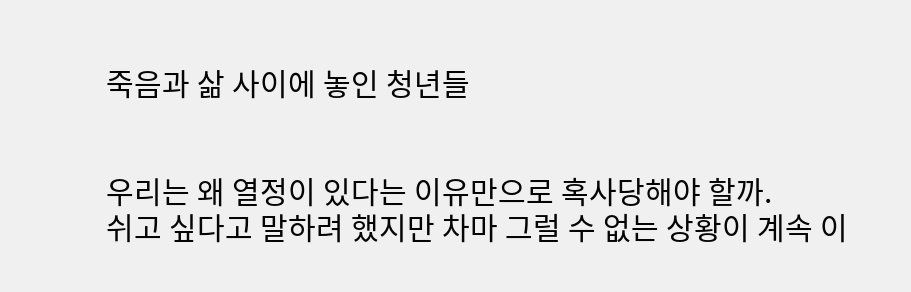죽음과 삶 사이에 놓인 청년들


우리는 왜 열정이 있다는 이유만으로 혹사당해야 할까.
쉬고 싶다고 말하려 했지만 차마 그럴 수 없는 상황이 계속 이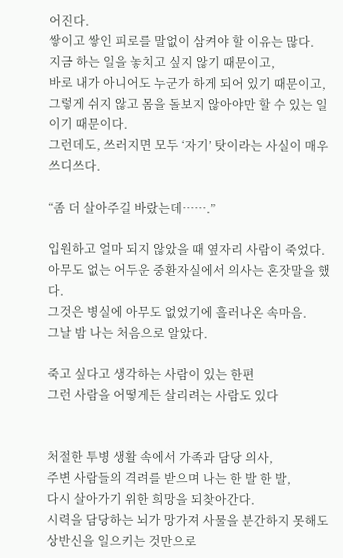어진다.
쌓이고 쌓인 피로를 말없이 삼켜야 할 이유는 많다.
지금 하는 일을 놓치고 싶지 않기 때문이고,
바로 내가 아니어도 누군가 하게 되어 있기 때문이고,
그렇게 쉬지 않고 몸을 돌보지 않아야만 할 수 있는 일이기 때문이다.
그런데도, 쓰러지면 모두 ‘자기’ 탓이라는 사실이 매우 쓰디쓰다.

“좀 더 살아주길 바랐는데…….”

입원하고 얼마 되지 않았을 때 옆자리 사람이 죽었다.
아무도 없는 어두운 중환자실에서 의사는 혼잣말을 했다.
그것은 병실에 아무도 없었기에 흘러나온 속마음.
그날 밤 나는 처음으로 알았다.

죽고 싶다고 생각하는 사람이 있는 한편
그런 사람을 어떻게든 살리려는 사람도 있다


처절한 투병 생활 속에서 가족과 담당 의사,
주변 사람들의 격려를 받으며 나는 한 발 한 발,
다시 살아가기 위한 희망을 되찾아간다.
시력을 담당하는 뇌가 망가져 사물을 분간하지 못해도
상반신을 일으키는 것만으로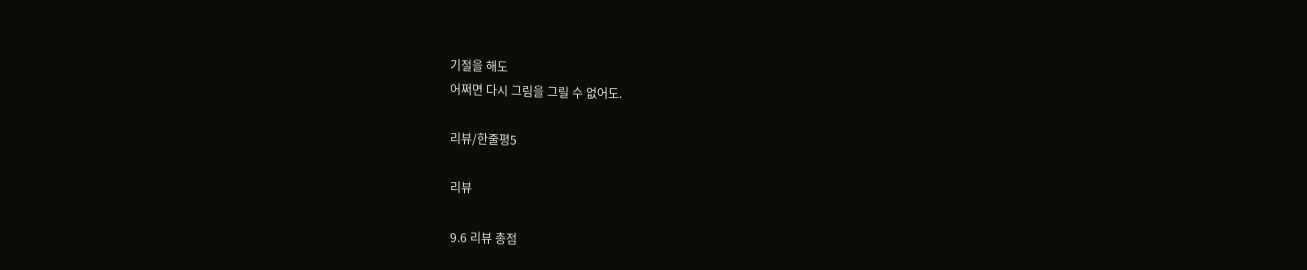기절을 해도
어쩌면 다시 그림을 그릴 수 없어도.

리뷰/한줄평5

리뷰

9.6 리뷰 총점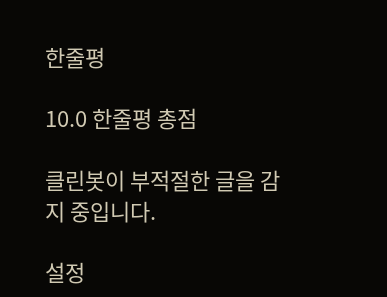한줄평

10.0 한줄평 총점

클린봇이 부적절한 글을 감지 중입니다.

설정